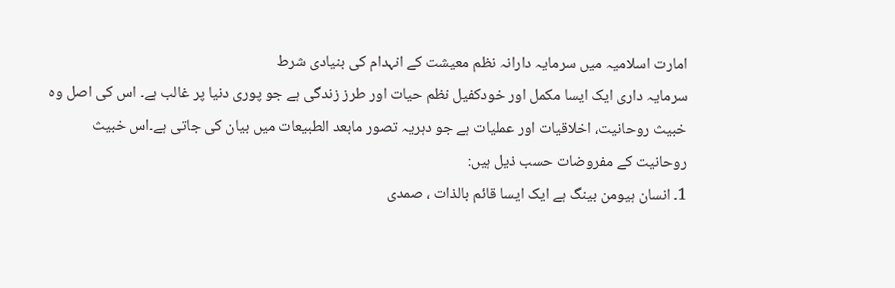امارت اسلامیہ میں سرمایہ دارانہ نظم معیشت کے انہدام کی بنیادی شرط
سرمایہ داری ایک ایسا مکمل اور خودکفیل نظم حیات اور طرز زندگی ہے جو پوری دنیا پر غالب ہے۔ اس کی اصل وہ خبیث روحانیت، اخلاقیات اور عملیات ہے جو دہریہ تصور مابعد الطبیعات میں بیان کی جاتی ہے۔اس خبیث روحانیت کے مفروضات حسب ذیل ہیں:
1۔ انسان ہیومن بینگ ہے ایک ایسا قائم بالذات ، صمدی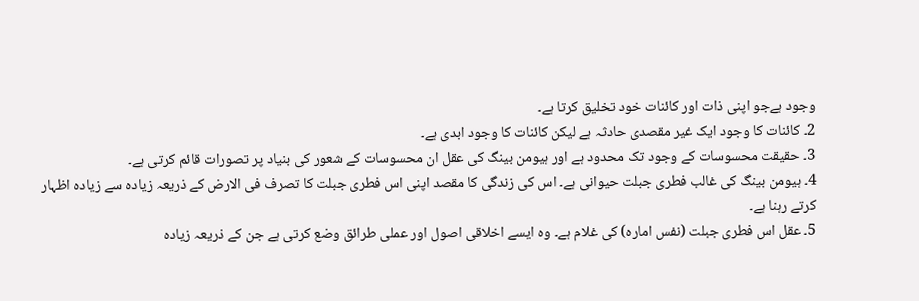وجود ہےجو اپنی ذات اور کائنات خود تخلیق کرتا ہے۔
2۔ کائنات کا وجود ایک غیر مقصدی حادثہ ہے لیکن کائنات کا وجود ابدی ہے۔
3۔ حقیقت محسوسات کے وجود تک محدود ہے اور ہیومن بینگ کی عقل ان محسوسات کے شعور کی بنیاد پر تصورات قائم کرتی ہے۔
4۔ ہیومن بینگ کی غالب فطری جبلت حیوانی ہے۔ اس کی زندگی کا مقصد اپنی اس فطری جبلت کا تصرف فی الارض کے ذریعہ زیادہ سے زیادہ اظہار کرتے رہنا ہے۔
5۔ عقل اس فطری جبلت (نفس امارہ) کی غلام ہے۔ وہ ایسے اخلاقی اصول اور عملی طرائق وضع کرتی ہے جن کے ذریعہ زیادہ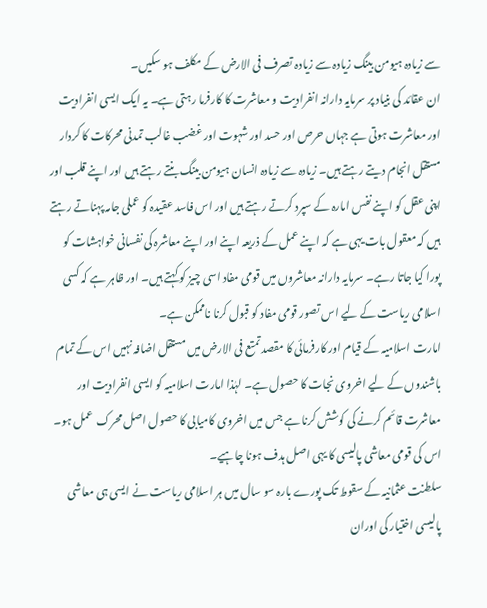سے زیادہ ہیومن بینگ زیادہ سے زیادہ تصرف فی الارض کے مکلف ہو سکیں۔
ان عقائد کی بنیاد پر سرمایہ دارانہ انفرادیت و معاشرت کا کارفرما رہتی ہے۔ یہ ایک ایسی انفرادیت اور معاشرت ہوتی ہے جہاں حرص اور حسد اور شہوت اور غضب غالب تمدنی محرکات کا کردار مستقل انجام دیتے رہتے ہیں۔ زیادہ سے زیادہ انسان ہیومن بینگ بنتے رہتے ہیں اور اپنے قلب اور اپنی عقل کو اپنے نفس امارہ کے سپرد کرتے رہتے ہیں اور اس فاسد عقیدہ کو عملی جامہ پہناتے رہتے ہیں کہ معقول بات یہی ہے کہ اپنے عمل کے ذریعہ اپنے اور اپنے معاشرہ کی نفسانی خواہشات کو پورا کیا جاتا رہے۔ سرمایہ دارانہ معاشروں میں قومی مفاد اسی چیز کو کہتے ہیں۔ اور ظاہر ہے کہ کسی اسلامی ریاست کے لیے اس تصور قومی مفاد کو قبول کرنا ناممکن ہے۔
امارت اسلامیہ کے قیام اور کارفرمائی کا مقصد تمتع فی الارض میں مستقل اضافہ نہیں اس کے تمام باشندوں کے لیے اخروی نجات کا حصول ہے۔ لہٰذا امارت اسلامیہ کو ایسی انفرادیت اور معاشرت قائم کرنے کی کوشش کرنا ہے جس میں اخروی کامیابی کا حصول اصل محرک  عمل ہو۔ اس کی قومی معاشی پالیسی کا یہی اصل ہدف ہونا چاہیے۔
سلطنت عثمانیہ کے سقوط تک پورے بارہ سو سال میں ہر اسلامی ریاست نے ایسی ہی معاشی پالیسی اختیار کی اوران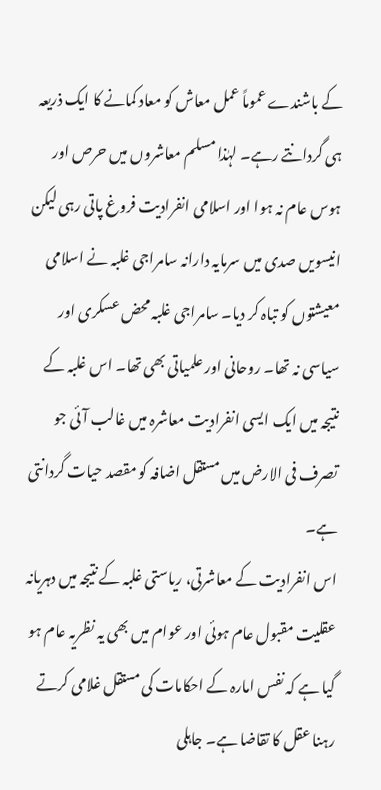کے باشندے عموماً عمل معاش کو معاد کمانے کا ایک ذریعہ ہی گردانتے رہے۔ لہٰذا مسلم معاشروں میں حرص اور ہوس عام نہ ہوا اور اسلامی انفرادیت فروغ پاتی رہی لیکن انیسویں صدی میں سرمایہ دارانہ سامراجی غلبہ نے اسلامی معیشتوں کو تباہ کر دیا۔ سامراجی غلبہ محض عسکری اور سیاسی نہ تھا۔ روحانی اور علمیاتی بھی تھا۔ اس غلبہ کے نتیجہ میں ایک ایسی انفرادیت معاشرہ میں غالب آئی جو تصرف فی الارض میں مستقل اضافہ کو مقصد حیات گردانتی ہے۔
اس انفرادیت کے معاشرتی، ریاستی غلبہ کے نتیجہ میں دہریانہ عقلیت مقبول عام ہوئی اور عوام میں بھی یہ نظریہ عام ہو گیا ہے کہ نفس امارہ کے احکامات کی مستقل غلامی کرتے رہنا عقل کا تقاضا ہے۔ جاہلی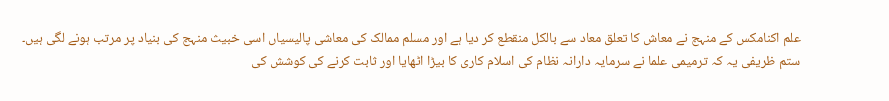علم اکنامکس کے منہج نے معاش کا تعلق معاد سے بالکل منقطع کر دیا ہے اور مسلم ممالک کی معاشی پالیسیاں اسی خبیث منہج کی بنیاد پر مرتب ہونے لگی ہیں۔
ستم ظریفی یہ کہ ترمیمی علما نے سرمایہ دارانہ نظام کی اسلام کاری کا بیڑا اٹھایا اور ثابت کرنے کی کوشش کی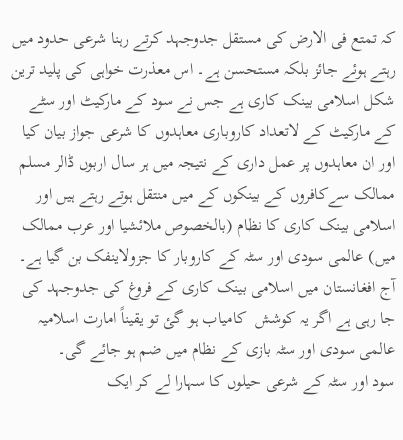کہ تمتع فی الارض کی مستقل جدوجہد کرتے رہنا شرعی حدود میں رہتے ہوئے جائز بلکہ مستحسن ہے۔ اس معذرت خواہی کی پلید ترین شکل اسلامی بینک کاری ہے جس نے سود کے مارکیٹ اور سٹے کے مارکیٹ کے لاتعداد کاروباری معاہدوں کا شرعی جواز بیان کیا اور ان معاہدوں پر عمل داری کے نتیجہ میں ہر سال اربوں ڈالر مسلم ممالک سےکافروں کے بینکوں کے میں منتقل ہوتے رہتے ہیں اور اسلامی بینک کاری کا نظام (بالخصوص ملائشیا اور عرب ممالک  میں) عالمی سودی اور سٹہ کے کاروبار کا جزولاینفک بن گیا ہے۔
آج افغانستان میں اسلامی بینک کاری کے فروغ کی جدوجہد کی جا رہی ہے اگر یہ کوشش  کامیاب ہو گئ تو یقیناً امارت اسلامیہ عالمی سودی اور سٹہ بازی کے نظام میں ضم ہو جائے گی۔
سود اور سٹہ کے شرعی حیلوں کا سہارا لے کر ایک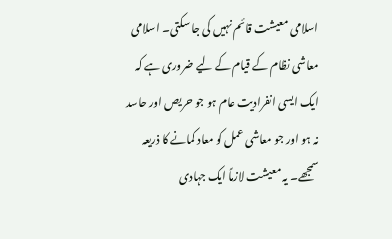اسلامی معیشت قائم نہیں کی جا سکتی۔ اسلامی معاشی نظام کے قیام کے لیے ضروری ہے کہ ایک ایسی انفرادیت عام ہو جو حریص اور حاسد نہ ہو اور جو معاشی عمل کو معاد کمانے کا ذریعہ سمجھے۔ یہ معیشت لازماً ایک جہادی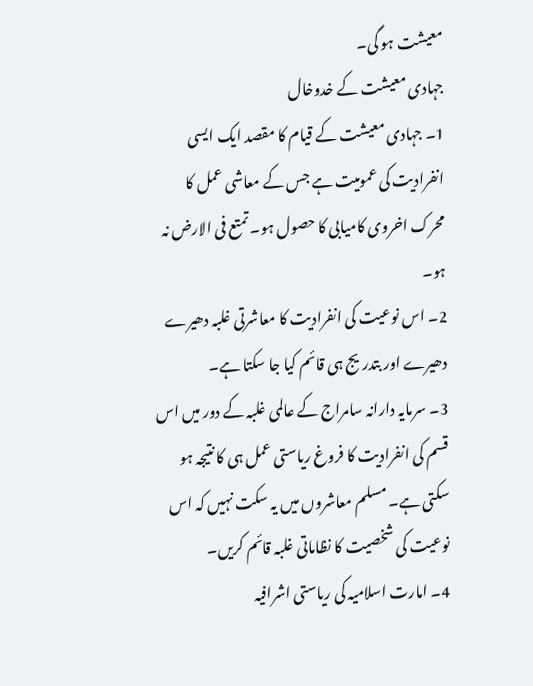معیشت ہو گی۔
جہادی معیشت کے خدوخال
1۔ جہادی معیشت کے قیام کا مقصد ایک ایسی انفرادیت کی عمومیت ہے جس کے معاشی عمل کا محرک اخروی کامیابی کا حصول ہو۔ تمتع فی الارض نہ ہو۔
2۔ اس نوعیت کی انفرادیت کا معاشرتی غلبہ دھیرے دھیرے اور بتدریج ہی قائم کیا جا سکتا ہے۔
3۔ سرمایہ دارانہ سامراج کے عالمی غلبہ کے دور میں اس قسم کی انفرادیت کا فروغ ریاستی عمل ہی کا نتیجہ ہو سکتی ہے۔ مسلم معاشروں میں یہ سکت نہیں کہ اس نوعیت کی شخصیت کا نظاماتی غلبہ قائم کریں۔
4۔ امارت اسلامیہ کی ریاستی اشرافیہ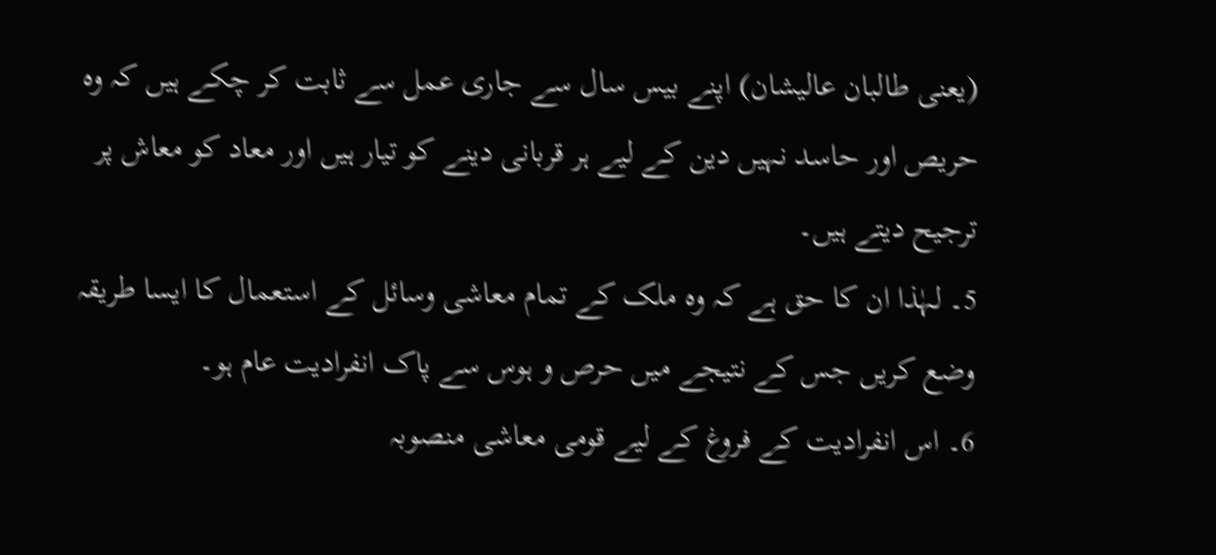(یعنی طالبان عالیشان) اپنے بیس سال سے جاری عمل سے ثابت کر چکے ہیں کہ وہ حریص اور حاسد نہیں دین کے لیے ہر قربانی دینے کو تیار ہیں اور معاد کو معاش پر ترجیح دیتے ہیں۔
5۔ لہٰذا ان کا حق ہے کہ وہ ملک کے تمام معاشی وسائل کے استعمال کا ایسا طریقہ وضع کریں جس کے نتیجے میں حرص و ہوس سے پاک انفرادیت عام ہو۔
6۔ اس انفرادیت کے فروغ کے لیے قومی معاشی منصوبہ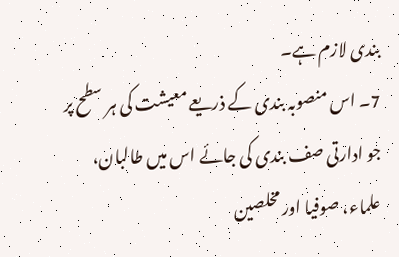بندی لازم ہے۔
7۔ اس منصوبہ بندی کے ذریعے معیشت کی ہر سطح پر جو ادارتی صف بندی کی جائے اس میں طالبان، علماء، صوفیا اور مخلصین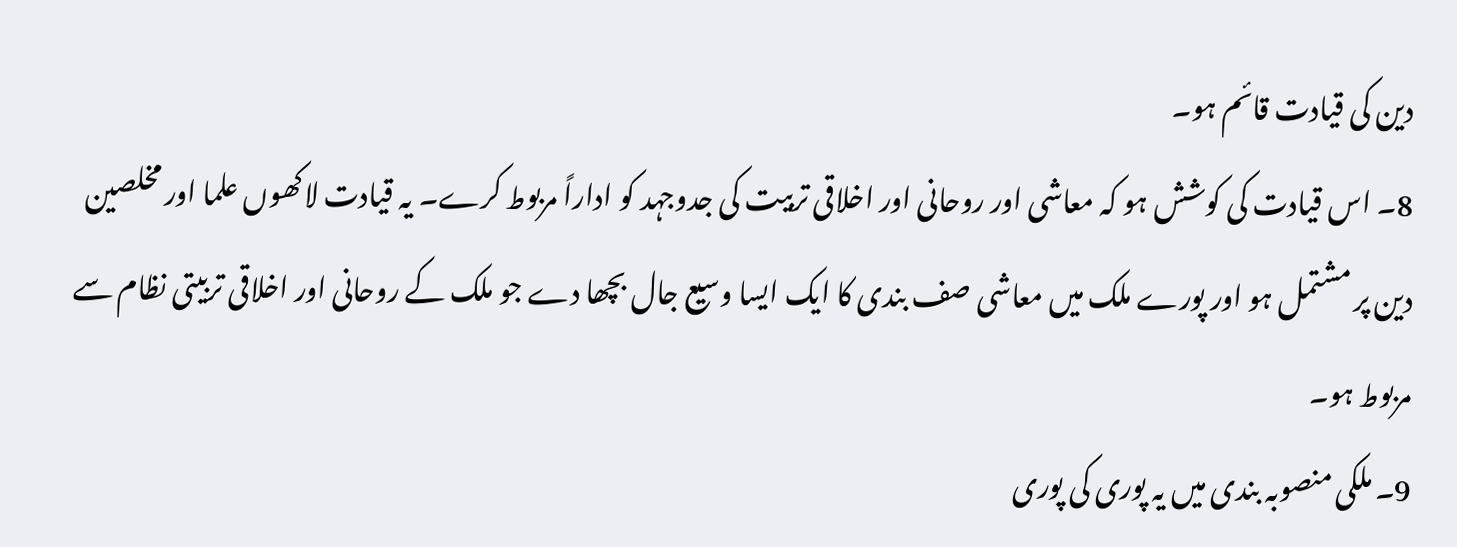دین کی قیادت قائم ہو۔
8۔ اس قیادت کی کوشش ہو کہ معاشی اور روحانی اور اخلاقی تربیت کی جدوجہد کو اداراً مربوط کرے۔ یہ قیادت لاکھوں علما اور مخلصین دین پر مشتمل ہو اور پورے ملک میں معاشی صف بندی کا ایک ایسا وسیع جال بچھا دے جو ملک کے روحانی اور اخلاقی تربیتی نظام سے مربوط ہو۔
9۔ ملکی منصوبہ بندی میں یہ پوری کی پوری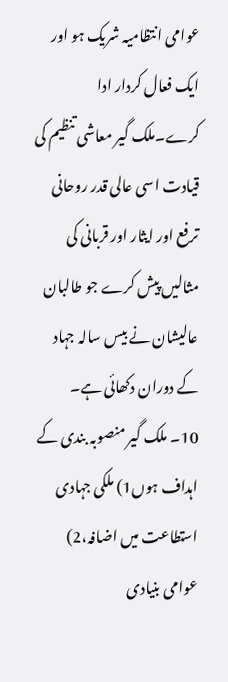عوامی انتظامیہ شریک ہو اور ایک فعال کردار ادا کرے۔ملک گیر معاشی تنظیم کی قیادت اسی عالی قدر روحانی ترفع اور ایثار اور قربانی کی مثالیں پیش کرے جو طالبان عالیشان نے بیس سالہ جہاد کے دوران دکھائی ہے۔
10۔ ملک گیر منصوبہ بندی کے اہداف ہوں1) ملکی جہادی استطاعت میں اضافہ،2) عوامی بنیادی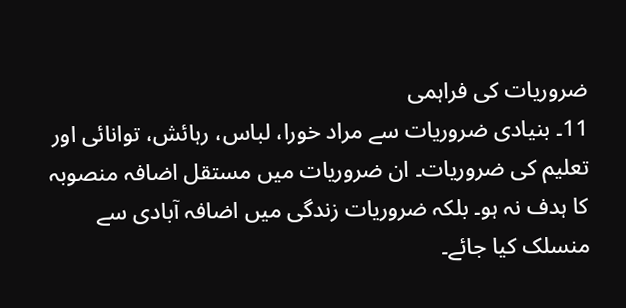ضروریات کی فراہمی
11۔ بنیادی ضروریات سے مراد خورا، لباس، رہائش، توانائی اور تعلیم کی ضروریات۔ ان ضروریات میں مستقل اضافہ منصوبہ کا ہدف نہ ہو۔ بلکہ ضروریات زندگی میں اضافہ آبادی سے منسلک کیا جائے۔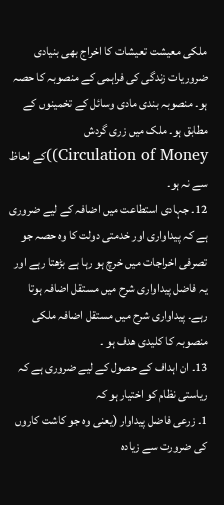ملکی معیشت تعیشات کا اخراج بھی بنیادی ضروریات زندگی کی فراہمی کے منصوبہ کا حصہ ہو۔ منصوبہ بندی مادی وسائل کے تخمینوں کے مطابق ہو۔ ملک میں زری گردش Circulation of Money))کے لحاظ سے نہ ہو۔
12۔ جہادی استطاعت میں اضافہ کے لیے ضروری ہے کہ پیداواری اور خدمتی دولت کا وہ حصہ جو تصرفی اخراجات میں خرچ ہو رہا ہے بڑھتا رہے اور یہ فاضل پیداواری شرح میں مستقل اضافہ ہوتا رہے۔ پیداواری شرح میں مستقل اضافہ ملکی منصوبہ کا کلیدی ھدف ہو ۔
13۔ ان اہداف کے حصول کے لیے ضروری ہے کہ ریاستی نظام کو اختیار ہو کہ
1۔ زرعی فاضل پیداوار (یعنی وہ جو کاشت کاروں کی ضرورت سے زیادہ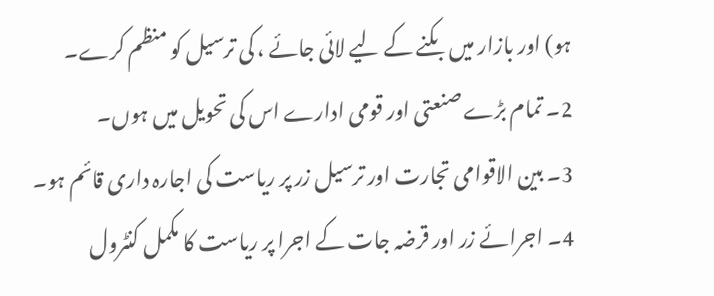ہو) اور بازار میں بکنے کے لیے لائی جائے ، کی ترسیل کو منظم کرے۔
2۔ تمام بڑے صنعتی اور قومی ادارے اس کی تحویل میں ہوں۔
3۔ بین الاقوامی تجارت اور ترسیل زر پر ریاست کی اجارہ داری قائم ہو۔
4۔ اجرائے زر اور قرضہ جات کے اجرا پر ریاست کا مکمل کنٹرول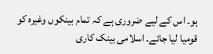ہو۔ اس کے لیے ضروری ہے کہ تمام بینکوں وغیرہ کو قومیا لیا جائے۔ اسلامی بینک کاری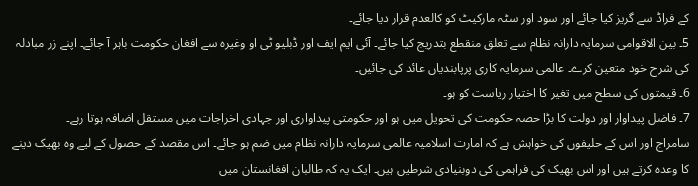کے فراڈ سے گریز کیا جائے اور سود اور سٹہ مارکیٹ کو کالعدم قرار دیا جائے۔
5۔ بین الاقوامی سرمایہ دارانہ نظام سے تعلق منقطع بتدریج کیا جائے۔ آئی ایم ایف اور ڈبلیو ٹی او وغیرہ سے افغان حکومت باہر آ جائے۔ اپنے زر مبادلہ کی شرح خود متعین کرے۔ عالمی سرمایہ کاری پرپابندیاں عائد کی جائیں۔
6۔ قیمتوں کی سطح میں تغیر کا اختیار ریاست کو ہو۔
7۔ فاضل پیداوار اور دولت کا بڑا حصہ حکومت کی تحویل میں ہو اور حکومتی پیداواری اور جہادی اخراجات میں مستقل اضافہ ہوتا رہے۔
سامراج اور اس کے حلیفوں کی خواہش ہے کہ امارت اسلامیہ عالمی سرمایہ دارانہ نظام میں ضم ہو جائے۔ اس مقصد کے حصول کے لیے وہ بھیک دینے کا وعدہ کرتے ہیں اور اس بھیک کی فراہمی کی دوبنیادی شرطیں ہیں۔ ایک یہ کہ طالبان افغانستان میں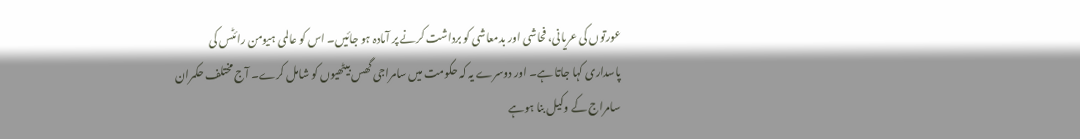عورتوں کی عریانی، فحاشی اور بدمعاشی کو برداشت کرنے پر آمادہ ہو جائیں۔ اس کو عالمی ہیومن رائٹس کی پاسداری کہا جاتا ہے۔ اور دوسرے یہ کہ حکومت میں سامراجی گھس بیٹھیوں کو شامل کرے۔ آج مختلف حکمران سامراج کے وکیل بنا ہوہے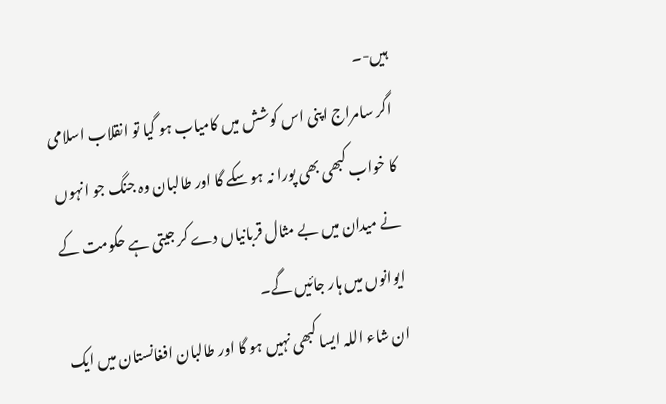ہیں-۔
اگر سامراج اپنی اس کوشش میں کامیاب ہو گیا تو انقلاب اسلامی کا خواب کبھی بھی پورا نہ ہو سکے گا اور طالبان وہ جنگ جو انہوں نے میدان میں بے مثال قربانیاں دے کر جیتی ہے حکومت کے ایوانوں میں ہار جائیں گے۔
ان شاء اللہ ایسا کبھی نہیں ہو گا اور طالبان افغانستان میں ایک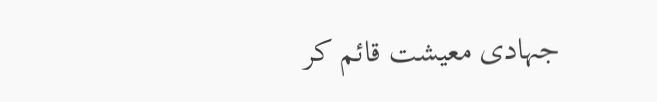جہادی معیشت قائم کر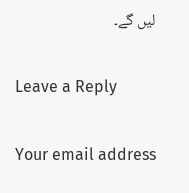لیں گے۔

Leave a Reply

Your email address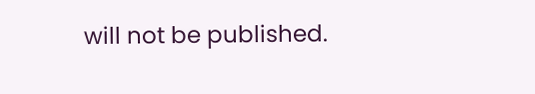will not be published.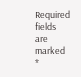Required fields are marked *